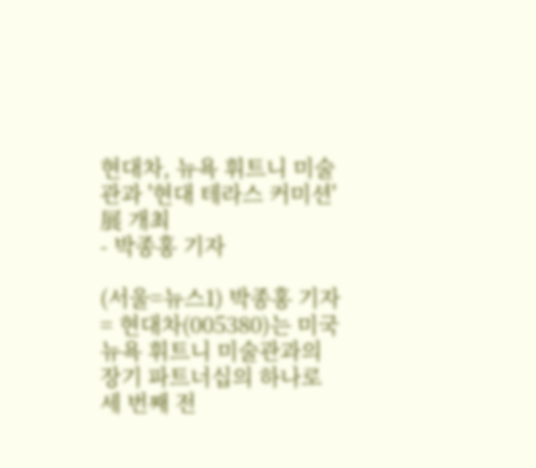현대차, 뉴욕 휘트니 미술관과 '현대 테라스 커미션' 展 개최
- 박종홍 기자

(서울=뉴스1) 박종홍 기자 = 현대차(005380)는 미국 뉴욕 휘트니 미술관과의 장기 파트너십의 하나로 세 번째 전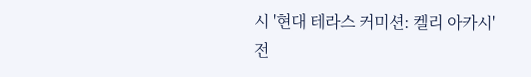시 '현대 테라스 커미션: 켈리 아카시' 전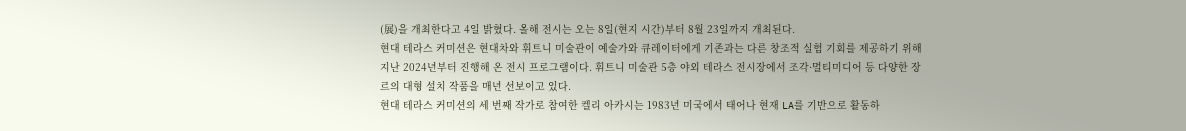(展)을 개최한다고 4일 밝혔다. 올해 전시는 오는 8일(현지 시간)부터 8월 23일까지 개최된다.
현대 테라스 커미션은 현대차와 휘트니 미술관이 예술가와 큐레이터에게 기존과는 다른 창조적 실험 기회를 제공하기 위해 지난 2024년부터 진행해 온 전시 프로그램이다. 휘트니 미술관 5층 야외 테라스 전시장에서 조각·멀티미디어 등 다양한 장르의 대형 설치 작품을 매년 선보이고 있다.
현대 테라스 커미션의 세 번째 작가로 참여한 켈리 아카시는 1983년 미국에서 태어나 현재 LA를 기반으로 활동하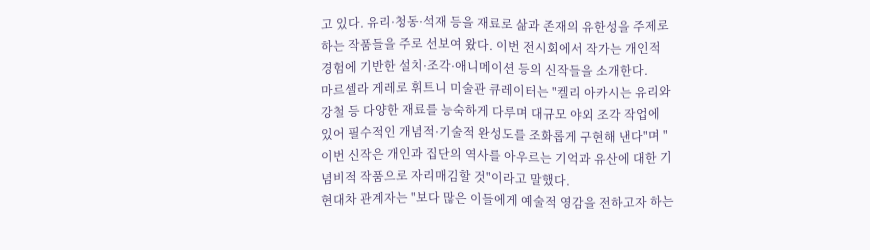고 있다. 유리·청동·석재 등을 재료로 삶과 존재의 유한성을 주제로 하는 작품들을 주로 선보여 왔다. 이번 전시회에서 작가는 개인적 경험에 기반한 설치·조각·애니메이션 등의 신작들을 소개한다.
마르셀라 게레로 휘트니 미술관 큐레이터는 "켈리 아카시는 유리와 강철 등 다양한 재료를 능숙하게 다루며 대규모 야외 조각 작업에 있어 필수적인 개념적·기술적 완성도를 조화롭게 구현해 낸다"며 "이번 신작은 개인과 집단의 역사를 아우르는 기억과 유산에 대한 기념비적 작품으로 자리매김할 것"이라고 말했다.
현대차 관계자는 "보다 많은 이들에게 예술적 영감을 전하고자 하는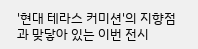'현대 테라스 커미션'의 지향점과 맞닿아 있는 이번 전시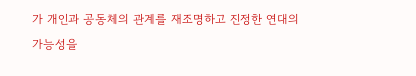가 개인과 공동체의 관계를 재조명하고 진정한 연대의 가능성을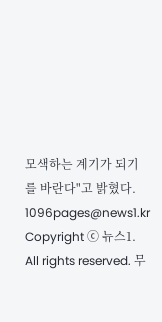모색하는 계기가 되기를 바란다"고 밝혔다.
1096pages@news1.kr
Copyright ⓒ 뉴스1. All rights reserved. 무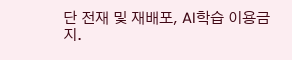단 전재 및 재배포, AI학습 이용금지.